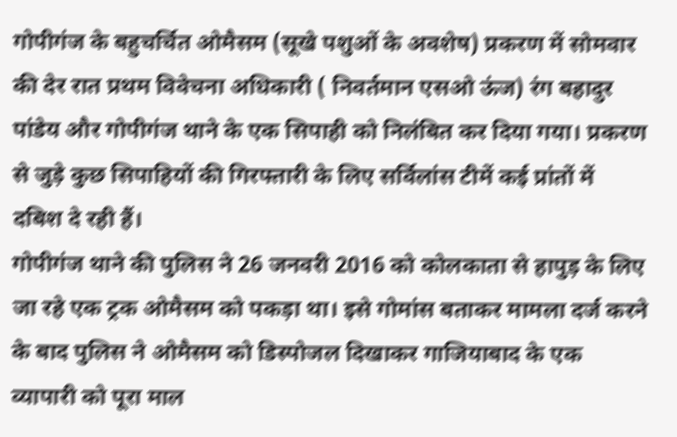गोपीगंज के बहुचर्चित ओमैसम (सूखे पशुओं के अवशेष) प्रकरण में सोमवार की देर रात प्रथम विवेचना अधिकारी ( निवर्तमान एसओ ऊंज) रंग बहादुर पांडेय और गोपीगंज थाने के एक सिपाही को निलंबित कर दिया गया। प्रकरण से जुड़े कुछ सिपाहियों की गिरफ्तारी के लिए सर्विलांस टीमें कई प्रांतों में दबिश दे रही हैं।
गोपीगंज थाने की पुलिस ने 26 जनवरी 2016 को कोलकाता से हापुड़ के लिए जा रहे एक ट्रक ओमैसम को पकड़ा था। इसे गोमांस बताकर मामला दर्ज करने के बाद पुलिस ने ओमैसम को डिस्पोजल दिखाकर गाजियाबाद के एक व्यापारी को पूरा माल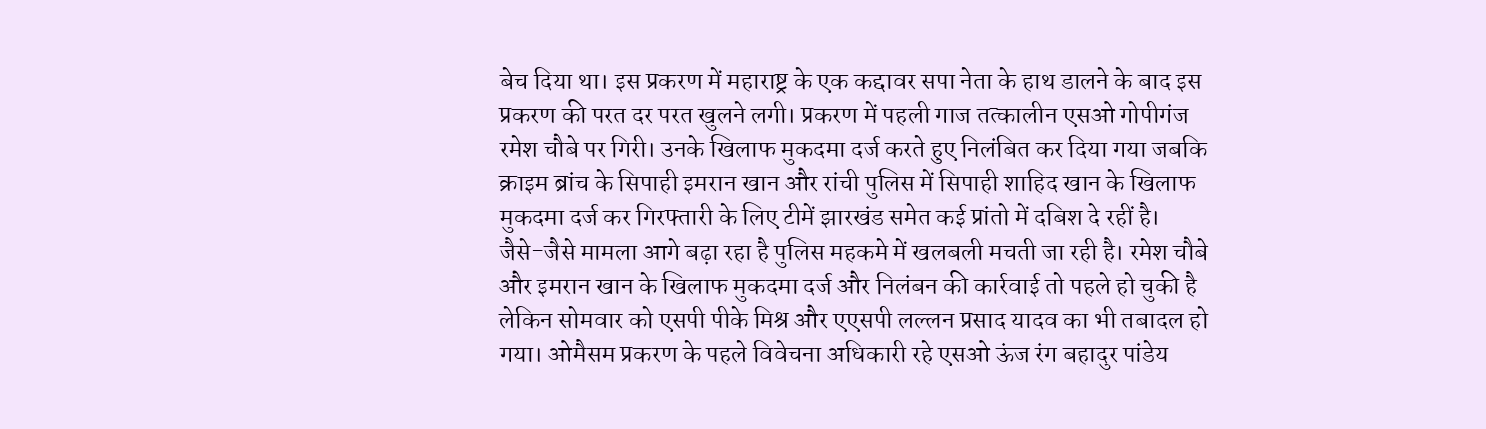बेच दिया था। इस प्रकरण में महाराष्ट्र के एक कद्दावर सपा नेता के हाथ डालने के बाद इस प्रकरण की परत दर परत खुलने लगी। प्रकरण में पहली गाज तत्कालीन एसओ गोपीगंज रमेश चौबे पर गिरी। उनके खिलाफ मुकदमा दर्ज करते हुए निलंबित कर दिया गया जबकि क्राइम ब्रांच के सिपाही इमरान खान और रांची पुलिस में सिपाही शाहिद खान के खिलाफ मुकदमा दर्ज कर गिरफ्तारी के लिए टीमें झारखंड समेत कई प्रांतो में दबिश दे रहीं है।
जैसे-जैसे मामला आगे बढ़ा रहा है पुलिस महकमे में खलबली मचती जा रही है। रमेश चौबे और इमरान खान के खिलाफ मुकदमा दर्ज और निलंबन की कार्रवाई तो पहले हो चुकी है लेकिन सोमवार को एसपी पीके मिश्र और एएसपी लल्लन प्रसाद यादव का भी तबादल हो गया। ओमैसम प्रकरण के पहले विवेचना अधिकारी रहे एसओ ऊंज रंग बहादुर पांडेय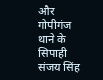और गोपीगंज थाने के सिपाही संजय सिंह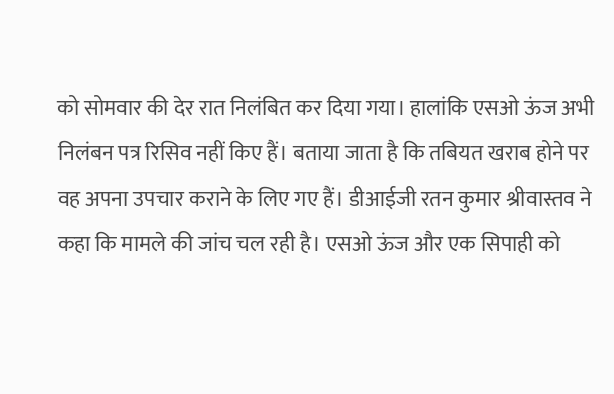को सोमवार की देर रात निलंबित कर दिया गया। हालांकि एसओ ऊंज अभी निलंबन पत्र रिसिव नहीं किए हैं। बताया जाता है कि तबियत खराब होने पर वह अपना उपचार कराने के लिए गए हैं। डीआईजी रतन कुमार श्रीवास्तव ने कहा कि मामले की जांच चल रही है। एसओ ऊंज और एक सिपाही को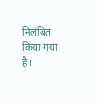निलंबित किया गया है।